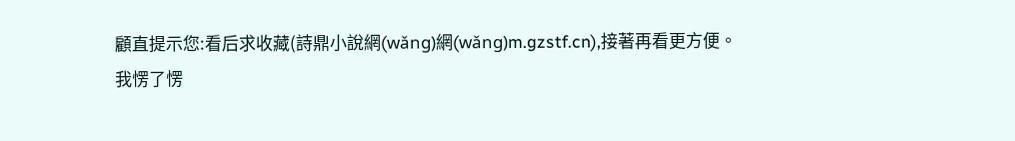顧直提示您:看后求收藏(詩鼎小說網(wǎng)網(wǎng)m.gzstf.cn),接著再看更方便。
我愣了愣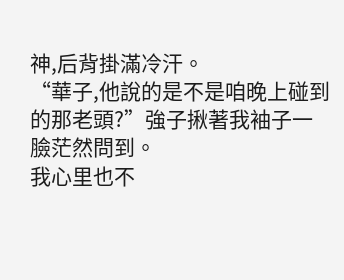神,后背掛滿冷汗。
“華子,他說的是不是咱晚上碰到的那老頭?”強子揪著我袖子一臉茫然問到。
我心里也不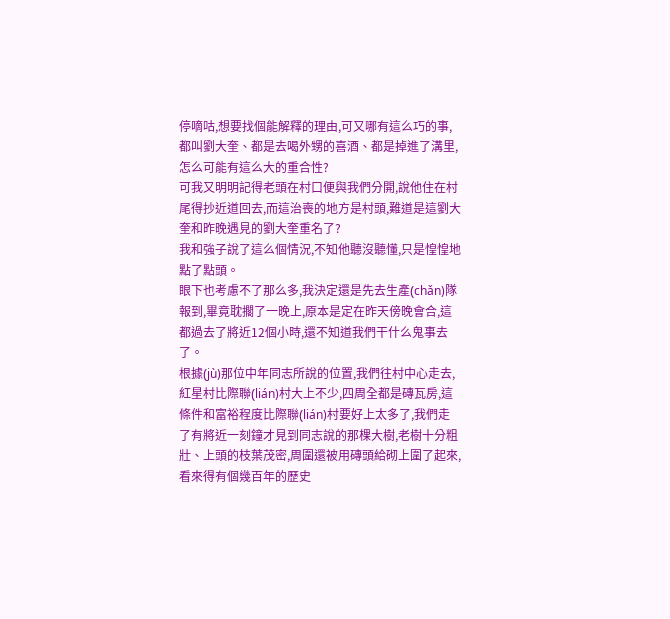停嘀咕,想要找個能解釋的理由,可又哪有這么巧的事,都叫劉大奎、都是去喝外甥的喜酒、都是掉進了溝里,怎么可能有這么大的重合性?
可我又明明記得老頭在村口便與我們分開,說他住在村尾得抄近道回去,而這治喪的地方是村頭,難道是這劉大奎和昨晚遇見的劉大奎重名了?
我和強子說了這么個情況,不知他聽沒聽懂,只是惶惶地點了點頭。
眼下也考慮不了那么多,我決定還是先去生產(chǎn)隊報到,畢竟耽擱了一晚上,原本是定在昨天傍晚會合,這都過去了將近12個小時,還不知道我們干什么鬼事去了。
根據(jù)那位中年同志所說的位置,我們往村中心走去,紅星村比際聯(lián)村大上不少,四周全都是磚瓦房,這條件和富裕程度比際聯(lián)村要好上太多了,我們走了有將近一刻鐘才見到同志說的那棵大樹,老樹十分粗壯、上頭的枝葉茂密,周圍還被用磚頭給砌上圍了起來,看來得有個幾百年的歷史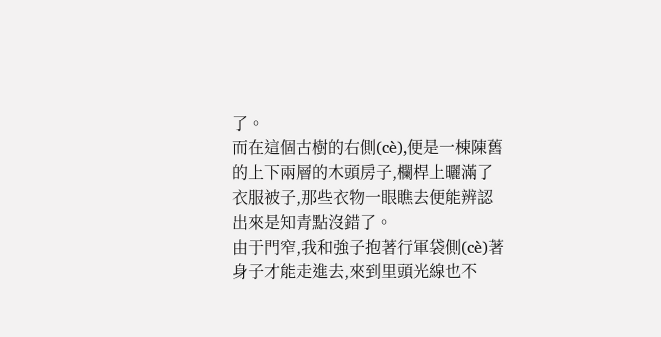了。
而在這個古樹的右側(cè),便是一棟陳舊的上下兩層的木頭房子,欄桿上曬滿了衣服被子,那些衣物一眼瞧去便能辨認出來是知青點沒錯了。
由于門窄,我和強子抱著行軍袋側(cè)著身子才能走進去,來到里頭光線也不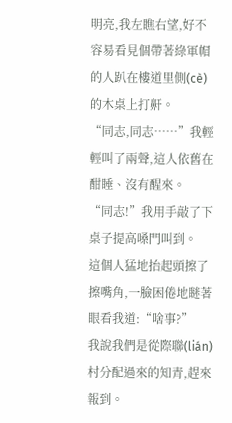明亮,我左瞧右望,好不容易看見個帶著綠軍帽的人趴在樓道里側(cè)的木桌上打鼾。
“同志,同志……”我輕輕叫了兩聲,這人依舊在酣睡、沒有醒來。
“同志!”我用手敲了下桌子提高嗓門叫到。
這個人猛地抬起頭擦了擦嘴角,一臉困倦地瞇著眼看我道:“啥事?”
我說我們是從際聯(lián)村分配過來的知青,趕來報到。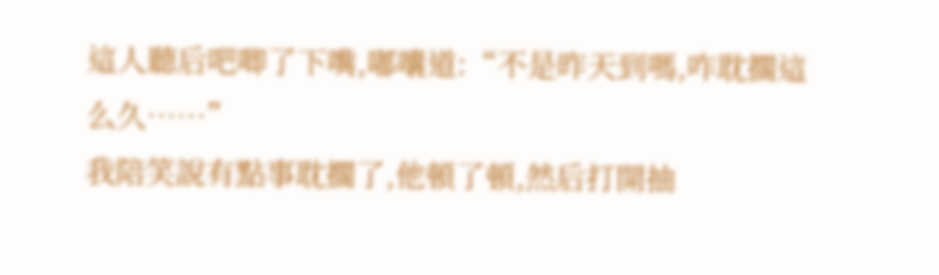這人聽后吧唧了下嘴,嘟囔道:“不是昨天到嗎,咋耽擱這么久……”
我陪笑說有點事耽擱了,他頓了頓,然后打開抽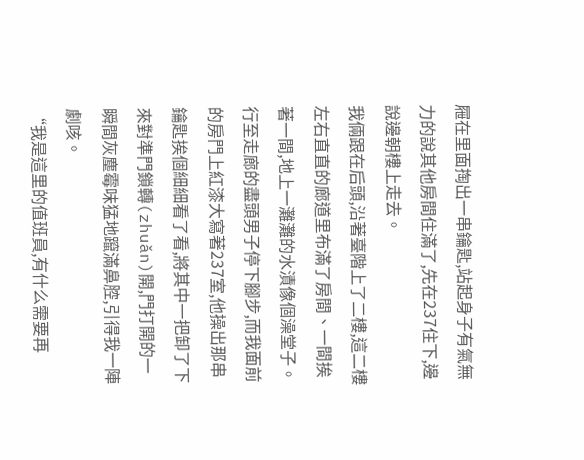屜在里面掏出一串鑰匙,站起身子有氣無力的說其他房間住滿了,先在237住下,邊說邊朝樓上走去。
我倆跟在后頭,沿著臺階上了二樓,這二樓左右直直的廊道里布滿了房間、一間挨著一間,地上一灘灘的水漬像個澡堂子。
行至走廊的盡頭男子停下腳步,而我面前的房門上紅漆大寫著237室,他操出那串鑰匙挨個細細看了看,將其中一把卸了下來對準門鎖轉(zhuǎn)開,門打開的一瞬間灰塵霉味猛地躥滿鼻腔,引得我一陣劇咳。
“我是這里的值班員,有什么需要再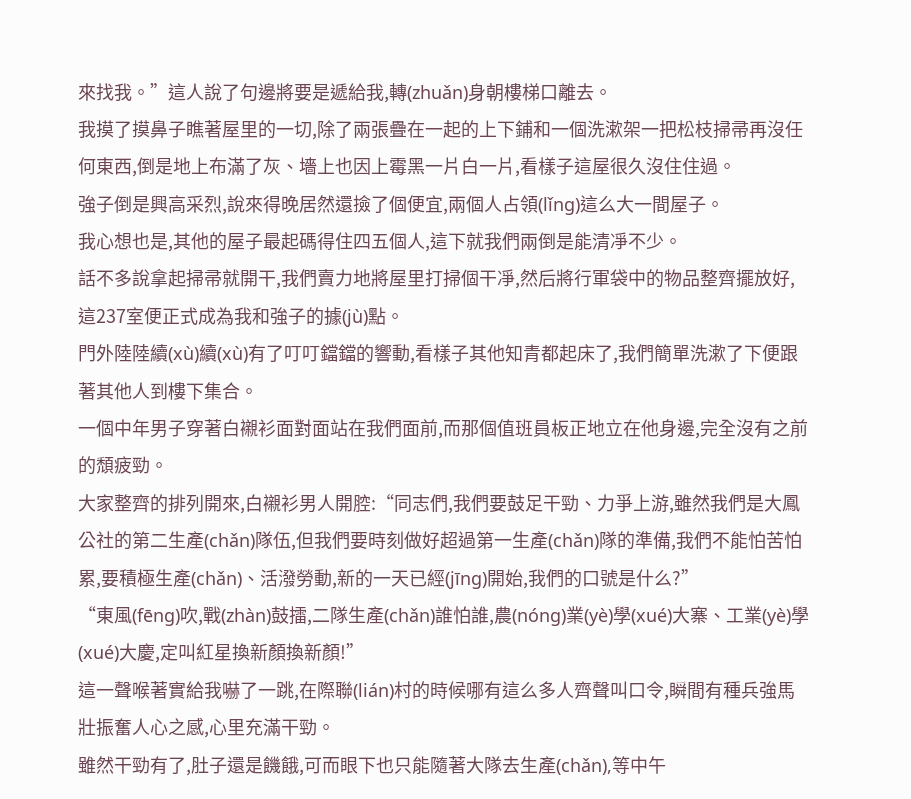來找我。”這人說了句邊將要是遞給我,轉(zhuǎn)身朝樓梯口離去。
我摸了摸鼻子瞧著屋里的一切,除了兩張疊在一起的上下鋪和一個洗漱架一把松枝掃帚再沒任何東西,倒是地上布滿了灰、墻上也因上霉黑一片白一片,看樣子這屋很久沒住住過。
強子倒是興高采烈,說來得晚居然還撿了個便宜,兩個人占領(lǐng)這么大一間屋子。
我心想也是,其他的屋子最起碼得住四五個人,這下就我們兩倒是能清凈不少。
話不多說拿起掃帚就開干,我們賣力地將屋里打掃個干凈,然后將行軍袋中的物品整齊擺放好,這237室便正式成為我和強子的據(jù)點。
門外陸陸續(xù)續(xù)有了叮叮鐺鐺的響動,看樣子其他知青都起床了,我們簡單洗漱了下便跟著其他人到樓下集合。
一個中年男子穿著白襯衫面對面站在我們面前,而那個值班員板正地立在他身邊,完全沒有之前的頹疲勁。
大家整齊的排列開來,白襯衫男人開腔:“同志們,我們要鼓足干勁、力爭上游,雖然我們是大鳳公社的第二生產(chǎn)隊伍,但我們要時刻做好超過第一生產(chǎn)隊的準備,我們不能怕苦怕累,要積極生產(chǎn)、活潑勞動,新的一天已經(jīng)開始,我們的口號是什么?”
“東風(fēng)吹,戰(zhàn)鼓擂,二隊生產(chǎn)誰怕誰,農(nóng)業(yè)學(xué)大寨、工業(yè)學(xué)大慶,定叫紅星換新顏換新顏!”
這一聲喉著實給我嚇了一跳,在際聯(lián)村的時候哪有這么多人齊聲叫口令,瞬間有種兵強馬壯振奮人心之感,心里充滿干勁。
雖然干勁有了,肚子還是饑餓,可而眼下也只能隨著大隊去生產(chǎn),等中午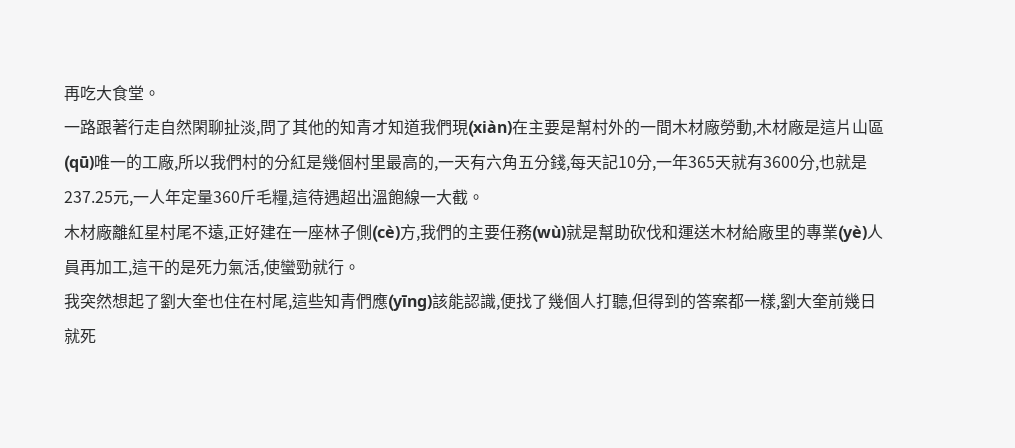再吃大食堂。
一路跟著行走自然閑聊扯淡,問了其他的知青才知道我們現(xiàn)在主要是幫村外的一間木材廠勞動,木材廠是這片山區(qū)唯一的工廠,所以我們村的分紅是幾個村里最高的,一天有六角五分錢,每天記10分,一年365天就有3600分,也就是237.25元,一人年定量360斤毛糧,這待遇超出溫飽線一大截。
木材廠離紅星村尾不遠,正好建在一座林子側(cè)方,我們的主要任務(wù)就是幫助砍伐和運送木材給廠里的專業(yè)人員再加工,這干的是死力氣活,使蠻勁就行。
我突然想起了劉大奎也住在村尾,這些知青們應(yīng)該能認識,便找了幾個人打聽,但得到的答案都一樣,劉大奎前幾日就死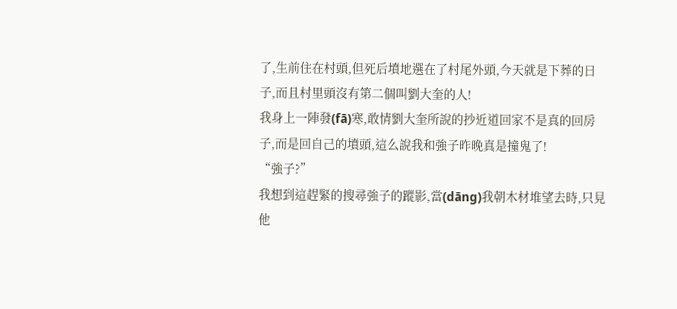了,生前住在村頭,但死后墳地選在了村尾外頭,今天就是下葬的日子,而且村里頭沒有第二個叫劉大奎的人!
我身上一陣發(fā)寒,敢情劉大奎所說的抄近道回家不是真的回房子,而是回自己的墳頭,這么說我和強子昨晚真是撞鬼了!
“強子?”
我想到這趕緊的搜尋強子的蹤影,當(dāng)我朝木材堆望去時,只見他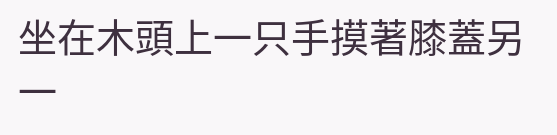坐在木頭上一只手摸著膝蓋另一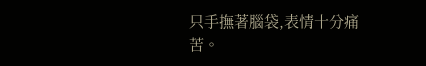只手撫著腦袋,表情十分痛苦。